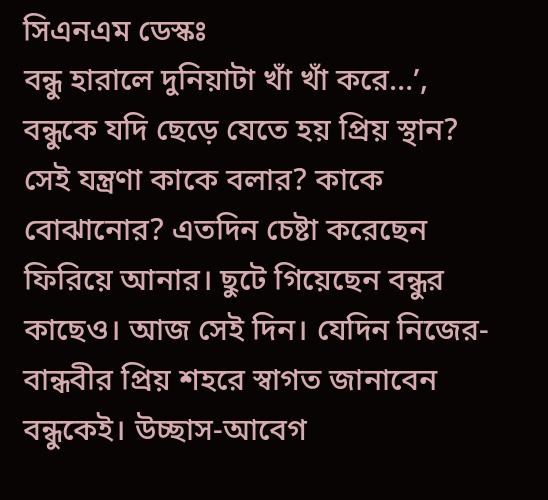সিএনএম ডেস্কঃ
বন্ধু হারালে দুনিয়াটা খাঁ খাঁ করে…’, বন্ধুকে যদি ছেড়ে যেতে হয় প্রিয় স্থান? সেই যন্ত্রণা কাকে বলার? কাকে বোঝানোর? এতদিন চেষ্টা করেছেন ফিরিয়ে আনার। ছুটে গিয়েছেন বন্ধুর কাছেও। আজ সেই দিন। যেদিন নিজের-বান্ধবীর প্রিয় শহরে স্বাগত জানাবেন বন্ধুকেই। উচ্ছাস-আবেগ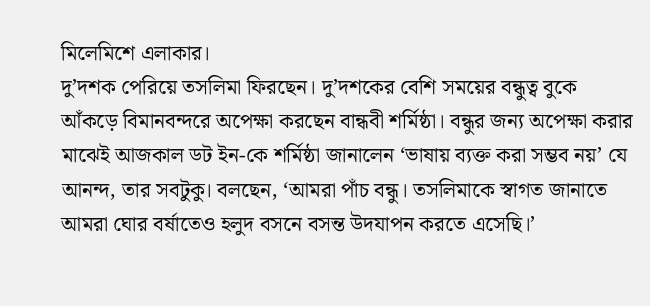মিলেমিশে এলাকার।
দু’দশক পেরিয়ে তসলিমা ফিরছেন। দু’দশকের বেশি সময়ের বন্ধুত্ব বুকে আঁকড়ে বিমানবন্দরে অপেক্ষা করছেন বান্ধবী শর্মিষ্ঠা। বন্ধুর জন্য অপেক্ষা করার মাঝেই আজকাল ডট ইন-কে শর্মিষ্ঠা জানালেন ‘ভাষায় ব্যক্ত করা সম্ভব নয়’ যে আনন্দ, তার সবটুকু। বলছেন, ‘আমরা পাঁচ বন্ধু। তসলিমাকে স্বাগত জানাতে আমরা ঘোর বর্ষাতেও হলুদ বসনে বসন্ত উদযাপন করতে এসেছি।’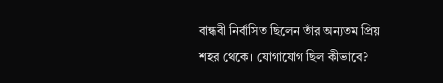বান্ধবী নির্বাসিত ছিলেন তাঁর অন্যতম প্রিয় শহর থেকে। যোগাযোগ ছিল কীভাবে?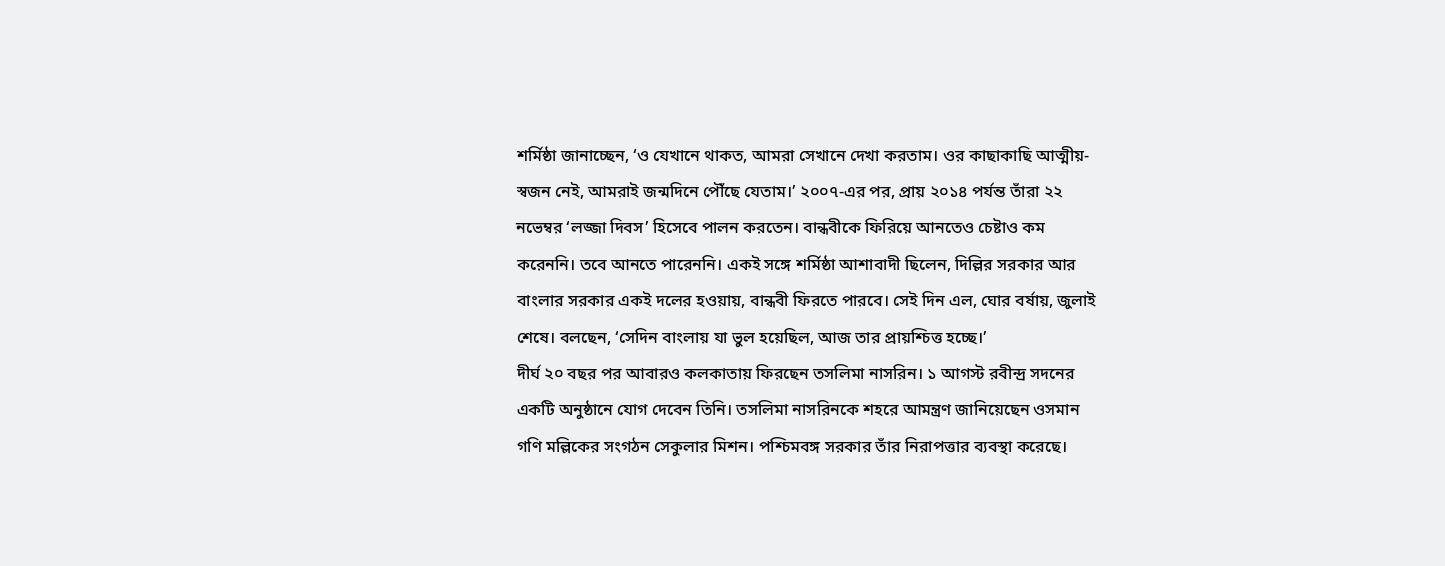শর্মিষ্ঠা জানাচ্ছেন, ‘ও যেখানে থাকত, আমরা সেখানে দেখা করতাম। ওর কাছাকাছি আত্মীয়-স্বজন নেই, আমরাই জন্মদিনে পৌঁছে যেতাম।’ ২০০৭-এর পর, প্রায় ২০১৪ পর্যন্ত তাঁরা ২২ নভেম্বর ‘লজ্জা দিবস’ হিসেবে পালন করতেন। বান্ধবীকে ফিরিয়ে আনতেও চেষ্টাও কম করেননি। তবে আনতে পারেননি। একই সঙ্গে শর্মিষ্ঠা আশাবাদী ছিলেন, দিল্লির সরকার আর বাংলার সরকার একই দলের হওয়ায়, বান্ধবী ফিরতে পারবে। সেই দিন এল, ঘোর বর্ষায়, জুলাই শেষে। বলছেন, ‘সেদিন বাংলায় যা ভুল হয়েছিল, আজ তার প্রায়শ্চিত্ত হচ্ছে।’
দীর্ঘ ২০ বছর পর আবারও কলকাতায় ফিরছেন তসলিমা নাসরিন। ১ আগস্ট রবীন্দ্র সদনের একটি অনুষ্ঠানে যোগ দেবেন তিনি। তসলিমা নাসরিনকে শহরে আমন্ত্রণ জানিয়েছেন ওসমান গণি মল্লিকের সংগঠন সেকুলার মিশন। পশ্চিমবঙ্গ সরকার তাঁর নিরাপত্তার ব্যবস্থা করেছে।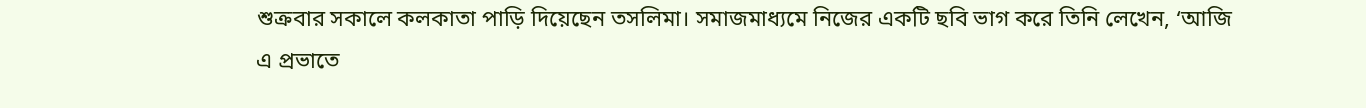শুক্রবার সকালে কলকাতা পাড়ি দিয়েছেন তসলিমা। সমাজমাধ্যমে নিজের একটি ছবি ভাগ করে তিনি লেখেন, ‘আজি এ প্রভাতে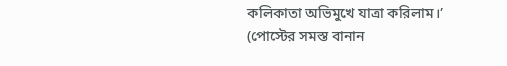কলিকাতা অভিমুখে যাত্রা করিলাম।’ (পোস্টের সমস্ত বানান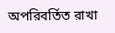অপরিবর্তিত রাখা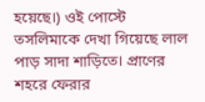হয়েছে।) ওই পোস্টে তসলিমাকে দেখা গিয়েছে লাল পাড় সাদা শাড়িতে। প্রাণের শহরে ফেরার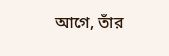আগে, তাঁর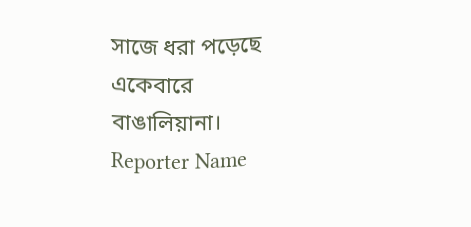সাজে ধরা পড়েছে একেবারে বাঙালিয়ানা।
Reporter Name